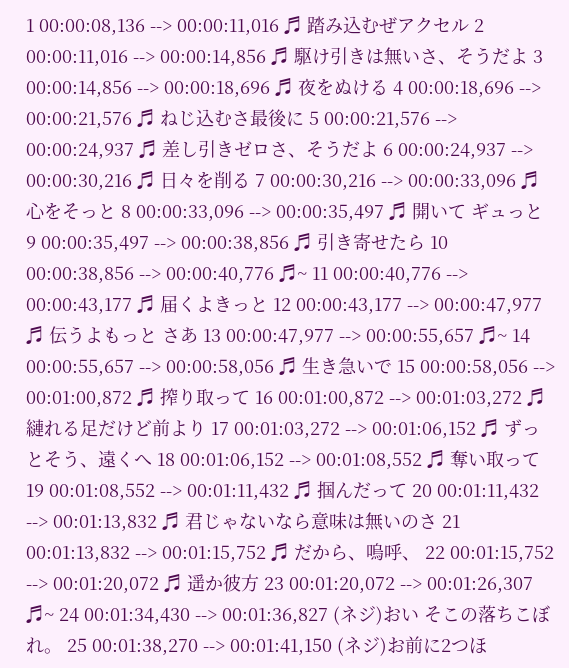1 00:00:08,136 --> 00:00:11,016 ♬ 踏み込むぜアクセル 2 00:00:11,016 --> 00:00:14,856 ♬ 駆け引きは無いさ、そうだよ 3 00:00:14,856 --> 00:00:18,696 ♬ 夜をぬける 4 00:00:18,696 --> 00:00:21,576 ♬ ねじ込むさ最後に 5 00:00:21,576 --> 00:00:24,937 ♬ 差し引きゼロさ、そうだよ 6 00:00:24,937 --> 00:00:30,216 ♬ 日々を削る 7 00:00:30,216 --> 00:00:33,096 ♬ 心をそっと 8 00:00:33,096 --> 00:00:35,497 ♬ 開いて ギュっと 9 00:00:35,497 --> 00:00:38,856 ♬ 引き寄せたら 10 00:00:38,856 --> 00:00:40,776 ♬~ 11 00:00:40,776 --> 00:00:43,177 ♬ 届くよきっと 12 00:00:43,177 --> 00:00:47,977 ♬ 伝うよもっと さあ 13 00:00:47,977 --> 00:00:55,657 ♬~ 14 00:00:55,657 --> 00:00:58,056 ♬ 生き急いで 15 00:00:58,056 --> 00:01:00,872 ♬ 搾り取って 16 00:01:00,872 --> 00:01:03,272 ♬ 縺れる足だけど前より 17 00:01:03,272 --> 00:01:06,152 ♬ ずっとそう、遠くへ 18 00:01:06,152 --> 00:01:08,552 ♬ 奪い取って 19 00:01:08,552 --> 00:01:11,432 ♬ 掴んだって 20 00:01:11,432 --> 00:01:13,832 ♬ 君じゃないなら意味は無いのさ 21 00:01:13,832 --> 00:01:15,752 ♬ だから、嗚呼、 22 00:01:15,752 --> 00:01:20,072 ♬ 遥か彼方 23 00:01:20,072 --> 00:01:26,307 ♬~ 24 00:01:34,430 --> 00:01:36,827 (ネジ)おい そこの落ちこぼれ。 25 00:01:38,270 --> 00:01:41,150 (ネジ)お前に2つほ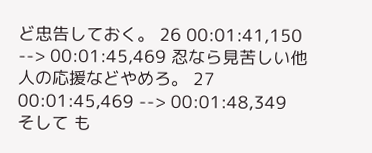ど忠告しておく。 26 00:01:41,150 --> 00:01:45,469 忍なら見苦しい他人の応援などやめろ。 27 00:01:45,469 --> 00:01:48,349 そして も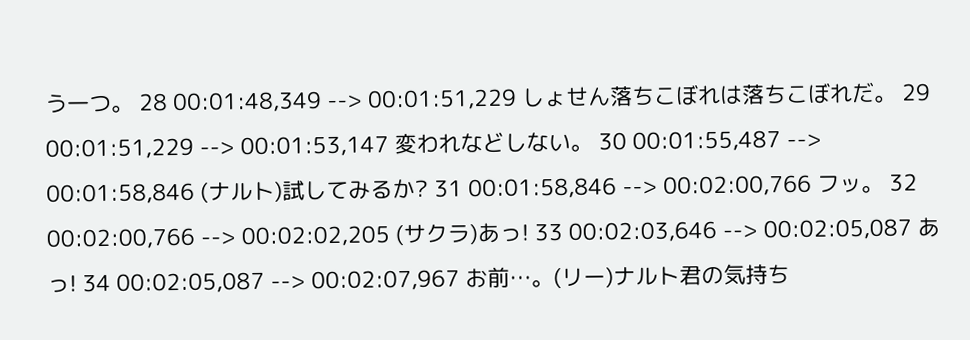う一つ。 28 00:01:48,349 --> 00:01:51,229 しょせん落ちこぼれは落ちこぼれだ。 29 00:01:51,229 --> 00:01:53,147 変われなどしない。 30 00:01:55,487 --> 00:01:58,846 (ナルト)試してみるか? 31 00:01:58,846 --> 00:02:00,766 フッ。 32 00:02:00,766 --> 00:02:02,205 (サクラ)あっ! 33 00:02:03,646 --> 00:02:05,087 あっ! 34 00:02:05,087 --> 00:02:07,967 お前…。(リー)ナルト君の気持ち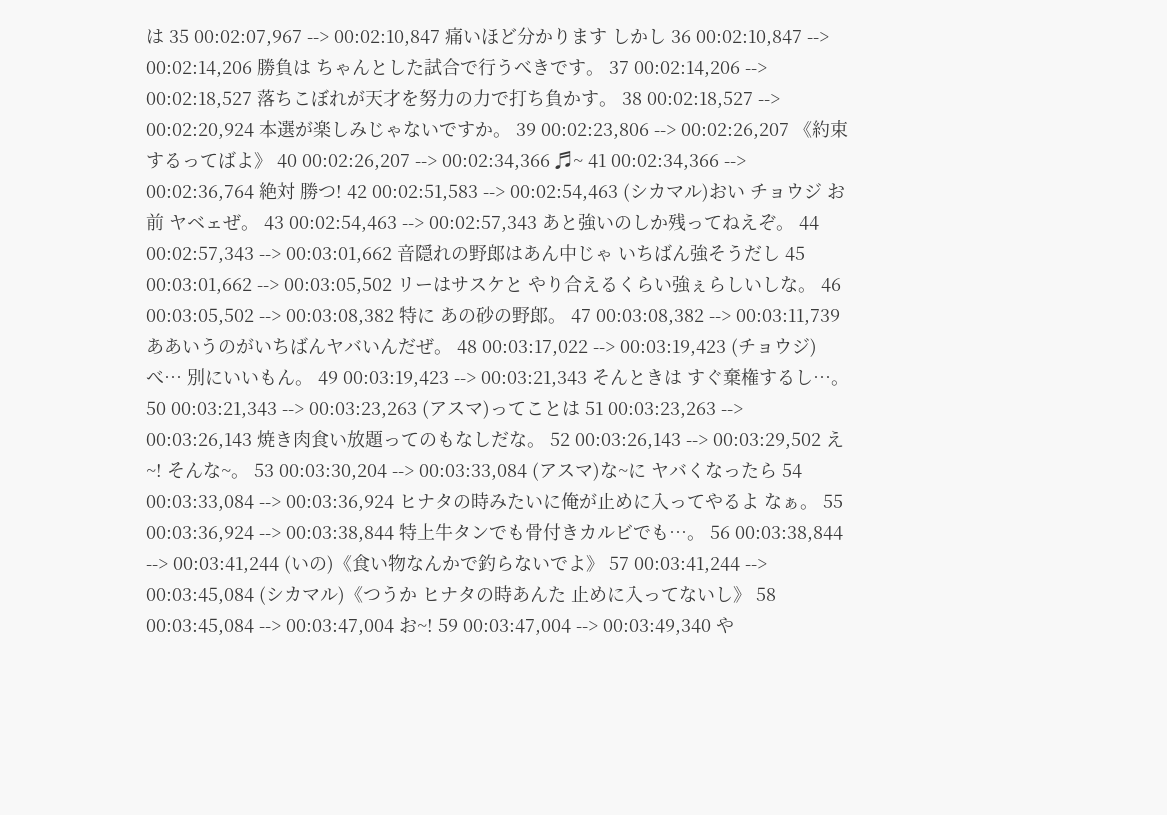は 35 00:02:07,967 --> 00:02:10,847 痛いほど分かります しかし 36 00:02:10,847 --> 00:02:14,206 勝負は ちゃんとした試合で行うべきです。 37 00:02:14,206 --> 00:02:18,527 落ちこぼれが天才を努力の力で打ち負かす。 38 00:02:18,527 --> 00:02:20,924 本選が楽しみじゃないですか。 39 00:02:23,806 --> 00:02:26,207 《約束するってばよ》 40 00:02:26,207 --> 00:02:34,366 ♬~ 41 00:02:34,366 --> 00:02:36,764 絶対 勝つ! 42 00:02:51,583 --> 00:02:54,463 (シカマル)おい チョウジ お前 ヤベェぜ。 43 00:02:54,463 --> 00:02:57,343 あと強いのしか残ってねえぞ。 44 00:02:57,343 --> 00:03:01,662 音隠れの野郎はあん中じゃ いちばん強そうだし 45 00:03:01,662 --> 00:03:05,502 リーはサスケと やり合えるくらい強ぇらしいしな。 46 00:03:05,502 --> 00:03:08,382 特に あの砂の野郎。 47 00:03:08,382 --> 00:03:11,739 ああいうのがいちばんヤバいんだぜ。 48 00:03:17,022 --> 00:03:19,423 (チョウジ)べ… 別にいいもん。 49 00:03:19,423 --> 00:03:21,343 そんときは すぐ棄権するし…。 50 00:03:21,343 --> 00:03:23,263 (アスマ)ってことは 51 00:03:23,263 --> 00:03:26,143 焼き肉食い放題ってのもなしだな。 52 00:03:26,143 --> 00:03:29,502 え~! そんな~。 53 00:03:30,204 --> 00:03:33,084 (アスマ)な~に ヤバくなったら 54 00:03:33,084 --> 00:03:36,924 ヒナタの時みたいに俺が止めに入ってやるよ なぁ。 55 00:03:36,924 --> 00:03:38,844 特上牛タンでも骨付きカルビでも…。 56 00:03:38,844 --> 00:03:41,244 (いの)《食い物なんかで釣らないでよ》 57 00:03:41,244 --> 00:03:45,084 (シカマル)《つうか ヒナタの時あんた 止めに入ってないし》 58 00:03:45,084 --> 00:03:47,004 お~! 59 00:03:47,004 --> 00:03:49,340 や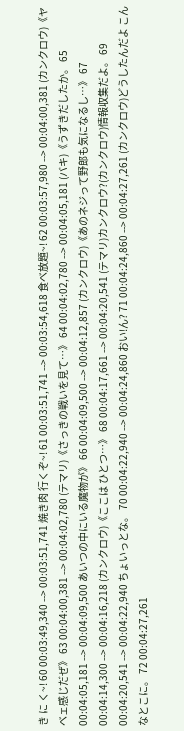き に く~! 60 00:03:49,340 --> 00:03:51,741 焼き肉 行くぞ~! 61 00:03:51,741 --> 00:03:54,618 食べ放題~! 62 00:03:57,980 --> 00:04:00,381 (カンクロウ)《ヤベェ感じだぜ》 63 00:04:00,381 --> 00:04:02,780 (テマリ)《さっきの戦いを見て…》 64 00:04:02,780 --> 00:04:05,181 (バキ)《うずきだしたか。 65 00:04:05,181 --> 00:04:09,500 あいつの中にいる魔物が》 66 00:04:09,500 --> 00:04:12,857 (カンクロウ)《あのネジって野郎も気になるし…》 67 00:04:14,300 --> 00:04:16,218 (カンクロウ)《ここは ひとつ…》 68 00:04:17,661 --> 00:04:20,541 (テマリ)カンクロウ?(カンクロウ)情報収集だよ。 69 00:04:20,541 --> 00:04:22,940 ちょいっとな。 70 00:04:22,940 --> 00:04:24,860 おい!ん? 71 00:04:24,860 --> 00:04:27,261 (カンクロウ)どうしたんだよ こんなとこに。 72 00:04:27,261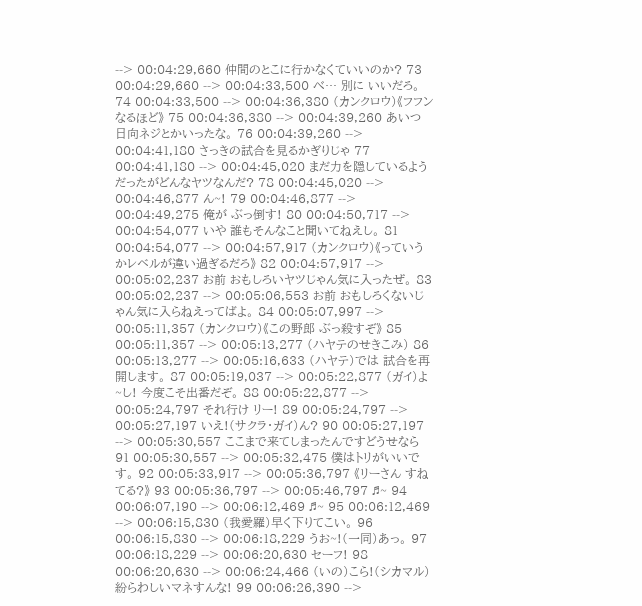--> 00:04:29,660 仲間のとこに行かなくていいのか? 73 00:04:29,660 --> 00:04:33,500 べ… 別に いいだろ。 74 00:04:33,500 --> 00:04:36,380 (カンクロウ)《フフン なるほど》 75 00:04:36,380 --> 00:04:39,260 あいつ 日向ネジとかいったな。 76 00:04:39,260 --> 00:04:41,180 さっきの試合を見るかぎりじゃ 77 00:04:41,180 --> 00:04:45,020 まだ力を隠しているようだったがどんなヤツなんだ? 78 00:04:45,020 --> 00:04:46,877 ん~! 79 00:04:46,877 --> 00:04:49,275 俺が ぶっ倒す! 80 00:04:50,717 --> 00:04:54,077 いや 誰もそんなこと聞いてねえし。 81 00:04:54,077 --> 00:04:57,917 (カンクロウ)《っていうかレベルが違い過ぎるだろ》 82 00:04:57,917 --> 00:05:02,237 お前 おもしろいヤツじゃん気に入ったぜ。 83 00:05:02,237 --> 00:05:06,553 お前 おもしろくないじゃん気に入らねえってばよ。 84 00:05:07,997 --> 00:05:11,357 (カンクロウ)《この野郎 ぶっ殺すぞ》 85 00:05:11,357 --> 00:05:13,277 (ハヤテのせきこみ) 86 00:05:13,277 --> 00:05:16,633 (ハヤテ)では 試合を再開します。 87 00:05:19,037 --> 00:05:22,877 (ガイ)よ~し! 今度こそ出番だぞ。 88 00:05:22,877 --> 00:05:24,797 それ行け リー! 89 00:05:24,797 --> 00:05:27,197 いえ!(サクラ・ガイ)ん? 90 00:05:27,197 --> 00:05:30,557 ここまで来てしまったんですどうせなら 91 00:05:30,557 --> 00:05:32,475 僕はトリがいいです。 92 00:05:33,917 --> 00:05:36,797 《リーさん すねてる?》 93 00:05:36,797 --> 00:05:46,797 ♬~ 94 00:06:07,190 --> 00:06:12,469 ♬~ 95 00:06:12,469 --> 00:06:15,830 (我愛羅)早く下りてこい。 96 00:06:15,830 --> 00:06:18,229 うお~!(一同)あっ。 97 00:06:18,229 --> 00:06:20,630 セーフ! 98 00:06:20,630 --> 00:06:24,466 (いの)こら!(シカマル)紛らわしいマネすんな! 99 00:06:26,390 -->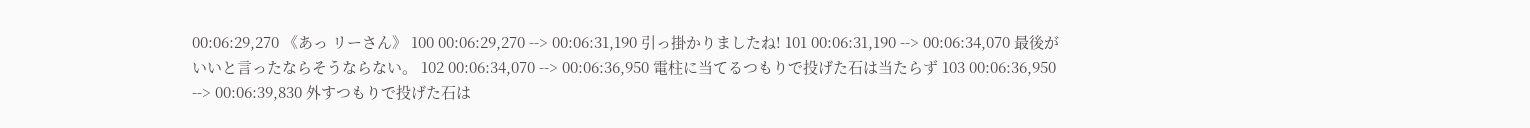00:06:29,270 《あっ リーさん》 100 00:06:29,270 --> 00:06:31,190 引っ掛かりましたね! 101 00:06:31,190 --> 00:06:34,070 最後がいいと言ったならそうならない。 102 00:06:34,070 --> 00:06:36,950 電柱に当てるつもりで投げた石は当たらず 103 00:06:36,950 --> 00:06:39,830 外すつもりで投げた石は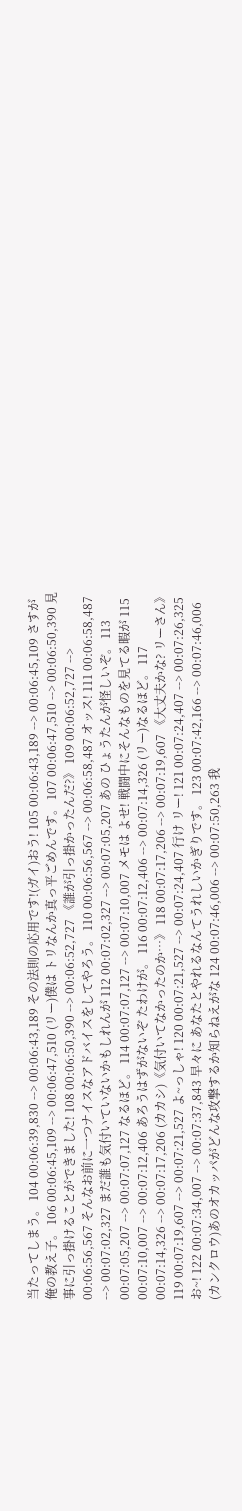当たってしまう。 104 00:06:39,830 --> 00:06:43,189 その法則の応用です!(ガイ)おう! 105 00:06:43,189 --> 00:06:45,109 さすが 俺の教え子。 106 00:06:45,109 --> 00:06:47,510 (リー)僕は トリなんか真っ平ごめんです。 107 00:06:47,510 --> 00:06:50,390 見事に引っ掛けることができました! 108 00:06:50,390 --> 00:06:52,727 《誰が引っ掛かったんだ?》 109 00:06:52,727 --> 00:06:56,567 そんなお前に一つナイスなアドバイスをしてやろう。 110 00:06:56,567 --> 00:06:58,487 オッス! 111 00:06:58,487 --> 00:07:02,327 まだ誰も気付いていないかもしれんが 112 00:07:02,327 --> 00:07:05,207 あの ひょうたんが怪しいぞ。 113 00:07:05,207 --> 00:07:07,127 なるほど。 114 00:07:07,127 --> 00:07:10,007 メモは よせ! 戦闘中にそんなものを見てる暇が 115 00:07:10,007 --> 00:07:12,406 あろうはずがないぞ たわけが。 116 00:07:12,406 --> 00:07:14,326 (リー)なるほど。 117 00:07:14,326 --> 00:07:17,206 (カカシ)《気付いてなかったのか…》 118 00:07:17,206 --> 00:07:19,607 《大丈夫かな? リーさん》 119 00:07:19,607 --> 00:07:21,527 よ~っしゃ! 120 00:07:21,527 --> 00:07:24,407 行け リー! 121 00:07:24,407 --> 00:07:26,325 お~! 122 00:07:34,007 --> 00:07:37,843 早々に あなたとやれるなんてうれしいかぎりです。 123 00:07:42,166 --> 00:07:46,006 (カンクロウ)あのオカッパがどんな攻撃するか知らねえがな 124 00:07:46,006 --> 00:07:50,263 我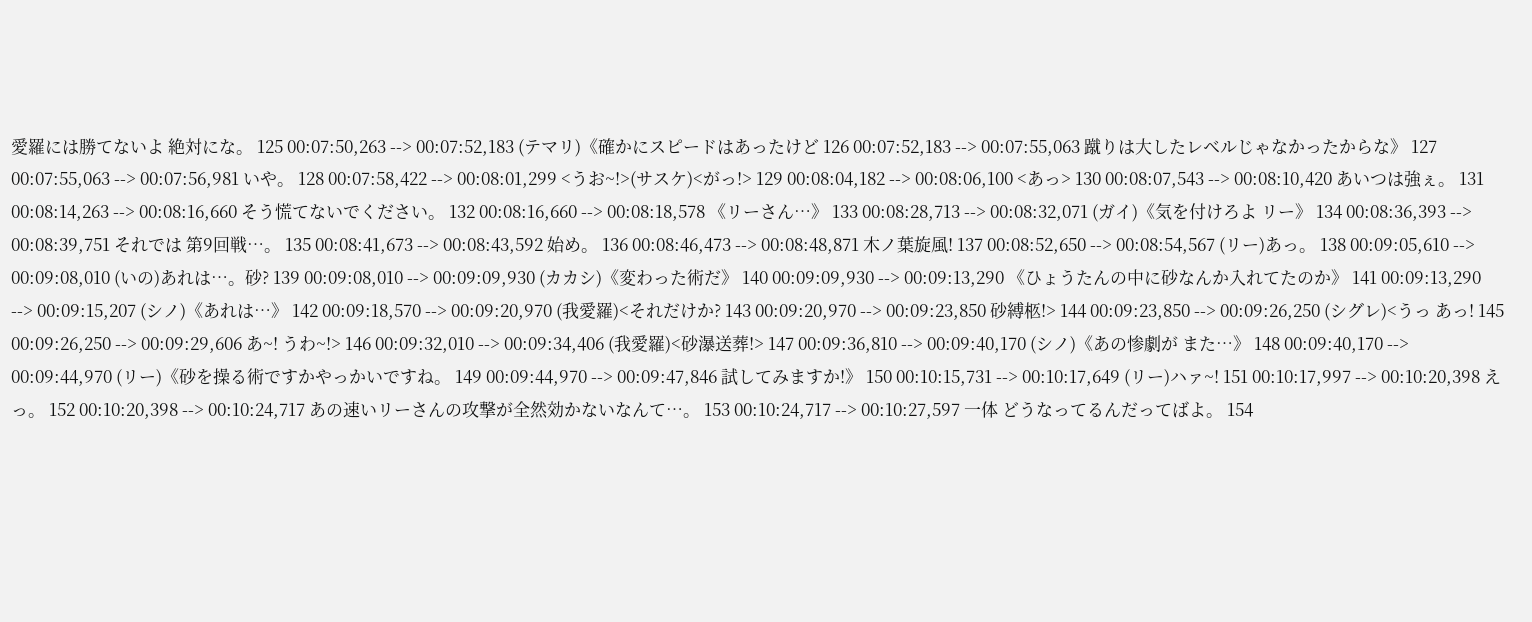愛羅には勝てないよ 絶対にな。 125 00:07:50,263 --> 00:07:52,183 (テマリ)《確かにスピードはあったけど 126 00:07:52,183 --> 00:07:55,063 蹴りは大したレベルじゃなかったからな》 127 00:07:55,063 --> 00:07:56,981 いや。 128 00:07:58,422 --> 00:08:01,299 <うお~!>(サスケ)<がっ!> 129 00:08:04,182 --> 00:08:06,100 <あっ> 130 00:08:07,543 --> 00:08:10,420 あいつは強ぇ。 131 00:08:14,263 --> 00:08:16,660 そう慌てないでください。 132 00:08:16,660 --> 00:08:18,578 《リーさん…》 133 00:08:28,713 --> 00:08:32,071 (ガイ)《気を付けろよ リー》 134 00:08:36,393 --> 00:08:39,751 それでは 第9回戦…。 135 00:08:41,673 --> 00:08:43,592 始め。 136 00:08:46,473 --> 00:08:48,871 木ノ葉旋風! 137 00:08:52,650 --> 00:08:54,567 (リー)あっ。 138 00:09:05,610 --> 00:09:08,010 (いの)あれは…。砂? 139 00:09:08,010 --> 00:09:09,930 (カカシ)《変わった術だ》 140 00:09:09,930 --> 00:09:13,290 《ひょうたんの中に砂なんか入れてたのか》 141 00:09:13,290 --> 00:09:15,207 (シノ)《あれは…》 142 00:09:18,570 --> 00:09:20,970 (我愛羅)<それだけか? 143 00:09:20,970 --> 00:09:23,850 砂縛柩!> 144 00:09:23,850 --> 00:09:26,250 (シグレ)<うっ あっ! 145 00:09:26,250 --> 00:09:29,606 あ~! うわ~!> 146 00:09:32,010 --> 00:09:34,406 (我愛羅)<砂瀑送葬!> 147 00:09:36,810 --> 00:09:40,170 (シノ)《あの惨劇が また…》 148 00:09:40,170 --> 00:09:44,970 (リー)《砂を操る術ですかやっかいですね。 149 00:09:44,970 --> 00:09:47,846 試してみますか!》 150 00:10:15,731 --> 00:10:17,649 (リー)ハァ~! 151 00:10:17,997 --> 00:10:20,398 えっ。 152 00:10:20,398 --> 00:10:24,717 あの速いリーさんの攻撃が全然効かないなんて…。 153 00:10:24,717 --> 00:10:27,597 一体 どうなってるんだってばよ。 154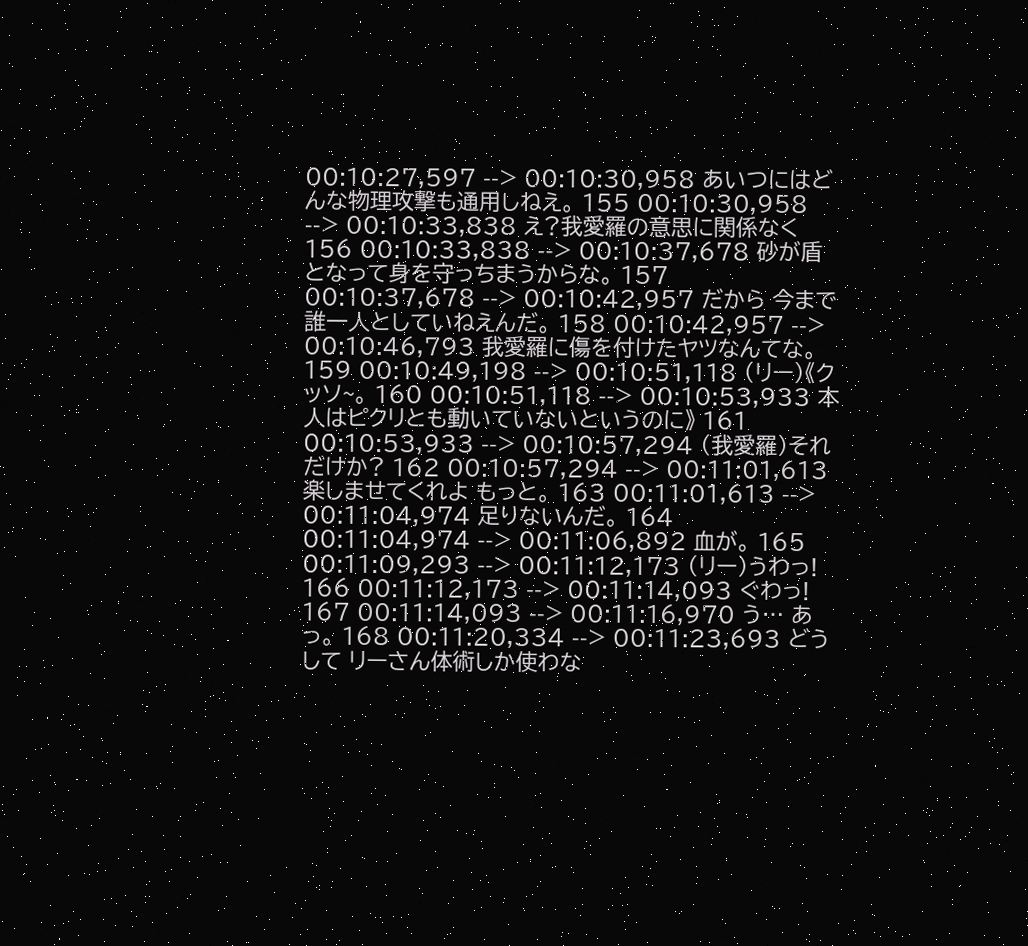00:10:27,597 --> 00:10:30,958 あいつにはどんな物理攻撃も通用しねえ。 155 00:10:30,958 --> 00:10:33,838 え?我愛羅の意思に関係なく 156 00:10:33,838 --> 00:10:37,678 砂が盾となって身を守っちまうからな。 157 00:10:37,678 --> 00:10:42,957 だから 今まで誰一人としていねえんだ。 158 00:10:42,957 --> 00:10:46,793 我愛羅に傷を付けたヤツなんてな。 159 00:10:49,198 --> 00:10:51,118 (リー)《クッソ~。 160 00:10:51,118 --> 00:10:53,933 本人はピクリとも動いていないというのに》 161 00:10:53,933 --> 00:10:57,294 (我愛羅)それだけか? 162 00:10:57,294 --> 00:11:01,613 楽しませてくれよ もっと。 163 00:11:01,613 --> 00:11:04,974 足りないんだ。 164 00:11:04,974 --> 00:11:06,892 血が。 165 00:11:09,293 --> 00:11:12,173 (リー)うわっ! 166 00:11:12,173 --> 00:11:14,093 ぐわっ! 167 00:11:14,093 --> 00:11:16,970 う… あっ。 168 00:11:20,334 --> 00:11:23,693 どうして リーさん体術しか使わな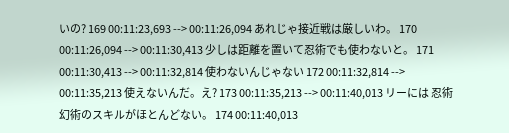いの? 169 00:11:23,693 --> 00:11:26,094 あれじゃ接近戦は厳しいわ。 170 00:11:26,094 --> 00:11:30,413 少しは距離を置いて忍術でも使わないと。 171 00:11:30,413 --> 00:11:32,814 使わないんじゃない 172 00:11:32,814 --> 00:11:35,213 使えないんだ。え? 173 00:11:35,213 --> 00:11:40,013 リーには 忍術 幻術のスキルがほとんどない。 174 00:11:40,013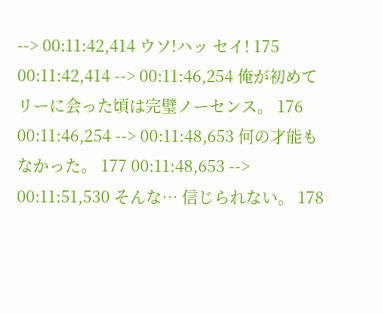--> 00:11:42,414 ウソ!ハッ セイ! 175 00:11:42,414 --> 00:11:46,254 俺が初めてリーに会った頃は完璧ノーセンス。 176 00:11:46,254 --> 00:11:48,653 何の才能もなかった。 177 00:11:48,653 --> 00:11:51,530 そんな… 信じられない。 178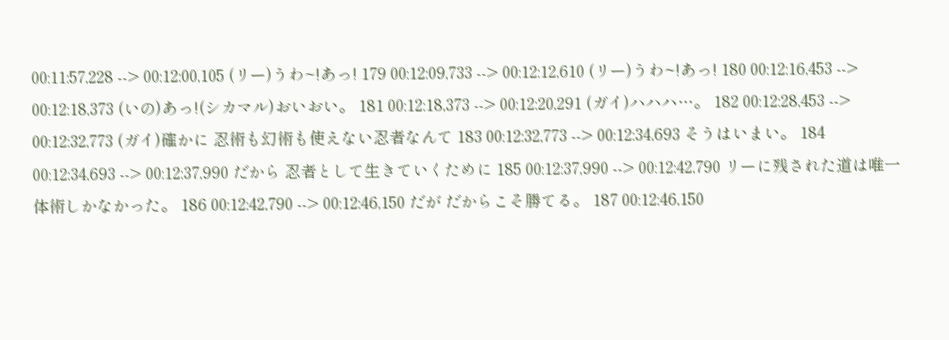00:11:57,228 --> 00:12:00,105 (リー)うわ~!あっ! 179 00:12:09,733 --> 00:12:12,610 (リー)うわ~!あっ! 180 00:12:16,453 --> 00:12:18,373 (いの)あっ!(シカマル)おいおい。 181 00:12:18,373 --> 00:12:20,291 (ガイ)ハハハ…。 182 00:12:28,453 --> 00:12:32,773 (ガイ)確かに 忍術も幻術も使えない忍者なんて 183 00:12:32,773 --> 00:12:34,693 そうはいまい。 184 00:12:34,693 --> 00:12:37,990 だから 忍者として生きていくために 185 00:12:37,990 --> 00:12:42,790 リーに残された道は唯一体術しかなかった。 186 00:12:42,790 --> 00:12:46,150 だが だからこそ勝てる。 187 00:12:46,150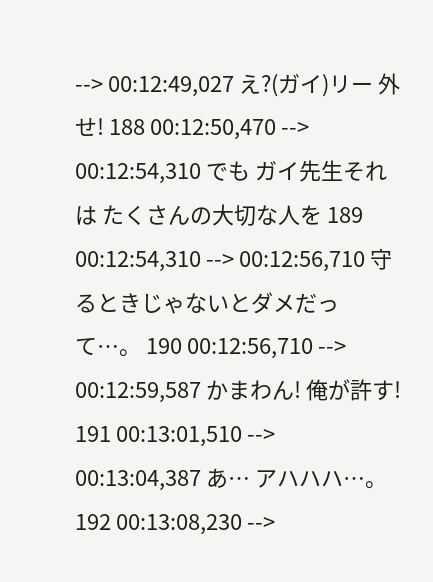--> 00:12:49,027 え?(ガイ)リー 外せ! 188 00:12:50,470 --> 00:12:54,310 でも ガイ先生それは たくさんの大切な人を 189 00:12:54,310 --> 00:12:56,710 守るときじゃないとダメだって…。 190 00:12:56,710 --> 00:12:59,587 かまわん! 俺が許す! 191 00:13:01,510 --> 00:13:04,387 あ… アハハハ…。 192 00:13:08,230 -->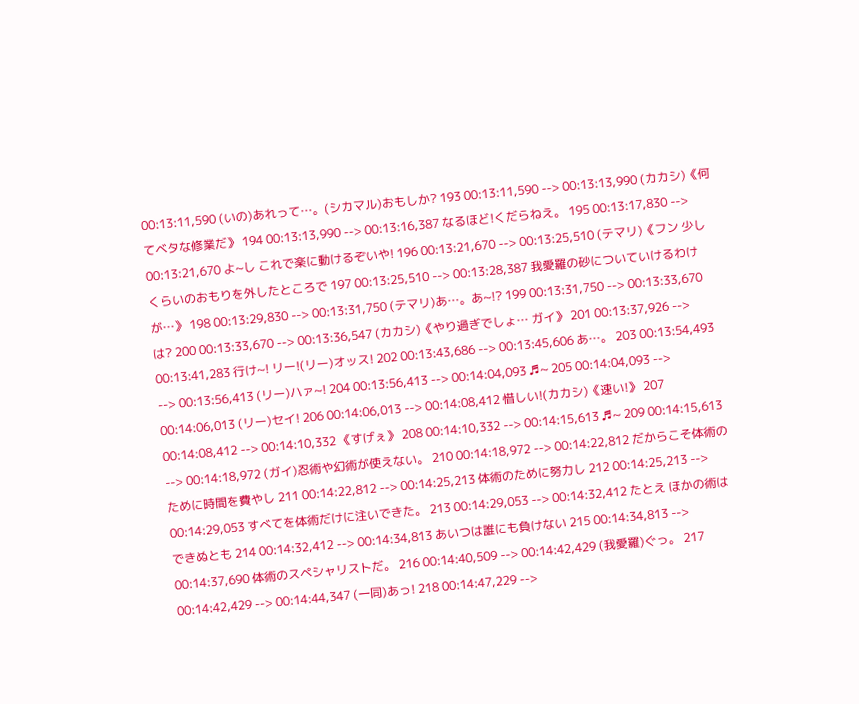00:13:11,590 (いの)あれって…。(シカマル)おもしか? 193 00:13:11,590 --> 00:13:13,990 (カカシ)《何てベタな修業だ》 194 00:13:13,990 --> 00:13:16,387 なるほど!くだらねえ。 195 00:13:17,830 --> 00:13:21,670 よ~し これで楽に動けるぞいや! 196 00:13:21,670 --> 00:13:25,510 (テマリ)《フン 少しくらいのおもりを外したところで 197 00:13:25,510 --> 00:13:28,387 我愛羅の砂についていけるわけが…》 198 00:13:29,830 --> 00:13:31,750 (テマリ)あ…。あ~!? 199 00:13:31,750 --> 00:13:33,670 は? 200 00:13:33,670 --> 00:13:36,547 (カカシ)《やり過ぎでしょ… ガイ》 201 00:13:37,926 --> 00:13:41,283 行け~! リー!(リー)オッス! 202 00:13:43,686 --> 00:13:45,606 あ…。 203 00:13:54,493 --> 00:13:56,413 (リー)ハァ~! 204 00:13:56,413 --> 00:14:04,093 ♬~ 205 00:14:04,093 --> 00:14:06,013 (リー)セイ! 206 00:14:06,013 --> 00:14:08,412 惜しい!(カカシ)《速い!》 207 00:14:08,412 --> 00:14:10,332 《すげぇ》 208 00:14:10,332 --> 00:14:15,613 ♬~ 209 00:14:15,613 --> 00:14:18,972 (ガイ)忍術や幻術が使えない。 210 00:14:18,972 --> 00:14:22,812 だからこそ体術のために時間を費やし 211 00:14:22,812 --> 00:14:25,213 体術のために努力し 212 00:14:25,213 --> 00:14:29,053 すべてを体術だけに注いできた。 213 00:14:29,053 --> 00:14:32,412 たとえ ほかの術はできぬとも 214 00:14:32,412 --> 00:14:34,813 あいつは誰にも負けない 215 00:14:34,813 --> 00:14:37,690 体術のスペシャリストだ。 216 00:14:40,509 --> 00:14:42,429 (我愛羅)ぐっ。 217 00:14:42,429 --> 00:14:44,347 (一同)あっ! 218 00:14:47,229 -->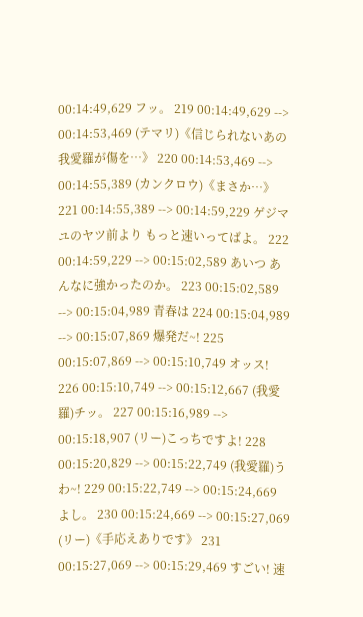00:14:49,629 フッ。 219 00:14:49,629 --> 00:14:53,469 (テマリ)《信じられないあの我愛羅が傷を…》 220 00:14:53,469 --> 00:14:55,389 (カンクロウ)《まさか…》 221 00:14:55,389 --> 00:14:59,229 ゲジマユのヤツ前より もっと速いってばよ。 222 00:14:59,229 --> 00:15:02,589 あいつ あんなに強かったのか。 223 00:15:02,589 --> 00:15:04,989 青春は 224 00:15:04,989 --> 00:15:07,869 爆発だ~! 225 00:15:07,869 --> 00:15:10,749 オッス! 226 00:15:10,749 --> 00:15:12,667 (我愛羅)チッ。 227 00:15:16,989 --> 00:15:18,907 (リー)こっちですよ! 228 00:15:20,829 --> 00:15:22,749 (我愛羅)うわ~! 229 00:15:22,749 --> 00:15:24,669 よし。 230 00:15:24,669 --> 00:15:27,069 (リー)《手応えありです》 231 00:15:27,069 --> 00:15:29,469 すごい! 速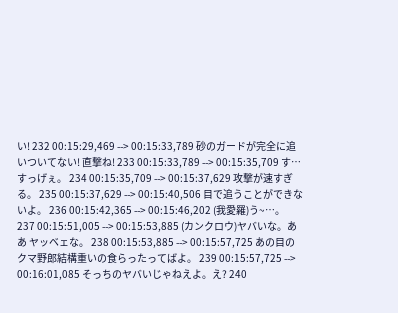い! 232 00:15:29,469 --> 00:15:33,789 砂のガードが完全に追いついてない! 直撃ね! 233 00:15:33,789 --> 00:15:35,709 す… すっげぇ。 234 00:15:35,709 --> 00:15:37,629 攻撃が速すぎる。 235 00:15:37,629 --> 00:15:40,506 目で追うことができないよ。 236 00:15:42,365 --> 00:15:46,202 (我愛羅)う~…。 237 00:15:51,005 --> 00:15:53,885 (カンクロウ)ヤバいな。ああ ヤッベェな。 238 00:15:53,885 --> 00:15:57,725 あの目のクマ野郎結構重いの食らったってばよ。 239 00:15:57,725 --> 00:16:01,085 そっちのヤバいじゃねえよ。え? 240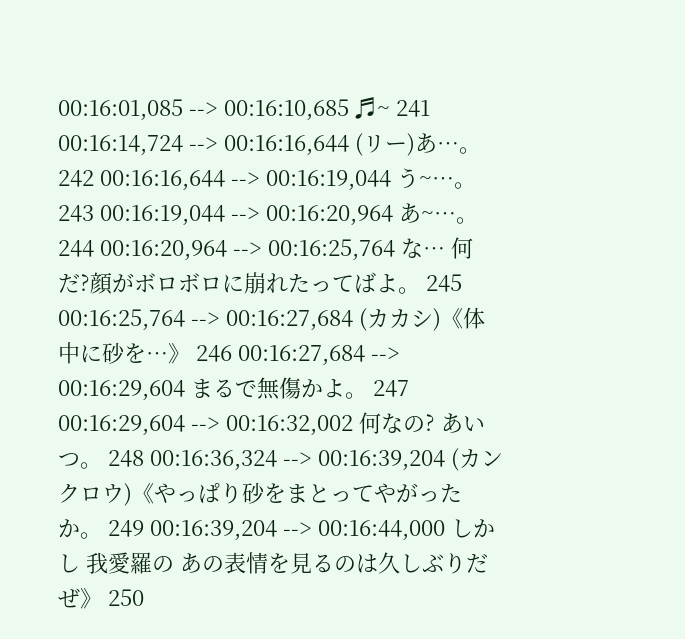00:16:01,085 --> 00:16:10,685 ♬~ 241 00:16:14,724 --> 00:16:16,644 (リー)あ…。 242 00:16:16,644 --> 00:16:19,044 う~…。 243 00:16:19,044 --> 00:16:20,964 あ~…。 244 00:16:20,964 --> 00:16:25,764 な… 何だ?顔がボロボロに崩れたってばよ。 245 00:16:25,764 --> 00:16:27,684 (カカシ)《体中に砂を…》 246 00:16:27,684 --> 00:16:29,604 まるで無傷かよ。 247 00:16:29,604 --> 00:16:32,002 何なの? あいつ。 248 00:16:36,324 --> 00:16:39,204 (カンクロウ)《やっぱり砂をまとってやがったか。 249 00:16:39,204 --> 00:16:44,000 しかし 我愛羅の あの表情を見るのは久しぶりだぜ》 250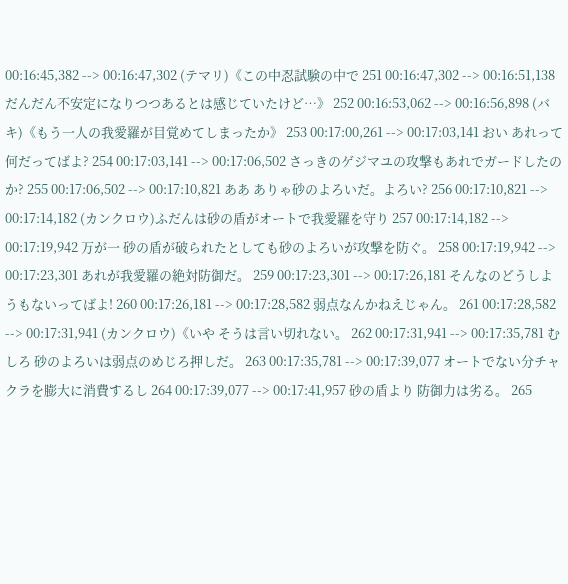00:16:45,382 --> 00:16:47,302 (テマリ)《この中忍試験の中で 251 00:16:47,302 --> 00:16:51,138 だんだん不安定になりつつあるとは感じていたけど…》 252 00:16:53,062 --> 00:16:56,898 (バキ)《もう一人の我愛羅が目覚めてしまったか》 253 00:17:00,261 --> 00:17:03,141 おい あれって何だってばよ? 254 00:17:03,141 --> 00:17:06,502 さっきのゲジマユの攻撃もあれでガードしたのか? 255 00:17:06,502 --> 00:17:10,821 ああ ありゃ砂のよろいだ。よろい? 256 00:17:10,821 --> 00:17:14,182 (カンクロウ)ふだんは砂の盾がオートで我愛羅を守り 257 00:17:14,182 --> 00:17:19,942 万が一 砂の盾が破られたとしても砂のよろいが攻撃を防ぐ。 258 00:17:19,942 --> 00:17:23,301 あれが我愛羅の絶対防御だ。 259 00:17:23,301 --> 00:17:26,181 そんなのどうしようもないってばよ! 260 00:17:26,181 --> 00:17:28,582 弱点なんかねえじゃん。 261 00:17:28,582 --> 00:17:31,941 (カンクロウ)《いや そうは言い切れない。 262 00:17:31,941 --> 00:17:35,781 むしろ 砂のよろいは弱点のめじろ押しだ。 263 00:17:35,781 --> 00:17:39,077 オートでない分チャクラを膨大に消費するし 264 00:17:39,077 --> 00:17:41,957 砂の盾より 防御力は劣る。 265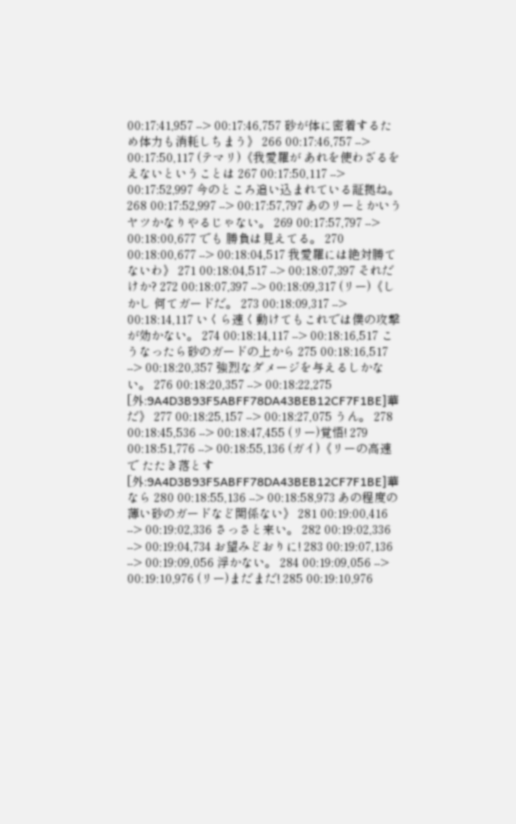00:17:41,957 --> 00:17:46,757 砂が体に密着するため体力も消耗しちまう》 266 00:17:46,757 --> 00:17:50,117 (テマリ)《我愛羅が あれを使わざるをえないということは 267 00:17:50,117 --> 00:17:52,997 今のところ追い込まれている証拠ね。 268 00:17:52,997 --> 00:17:57,797 あのリーとかいうヤツかなりやるじゃない。 269 00:17:57,797 --> 00:18:00,677 でも 勝負は見えてる。 270 00:18:00,677 --> 00:18:04,517 我愛羅には絶対勝てないわ》 271 00:18:04,517 --> 00:18:07,397 それだけか? 272 00:18:07,397 --> 00:18:09,317 (リー)《しかし 何てガードだ。 273 00:18:09,317 --> 00:18:14,117 いくら速く動けてもこれでは僕の攻撃が効かない。 274 00:18:14,117 --> 00:18:16,517 こうなったら砂のガードの上から 275 00:18:16,517 --> 00:18:20,357 強烈なダメージを与えるしかない。 276 00:18:20,357 --> 00:18:22,275 [外:9A4D3B93F5ABFF78DA43BEB12CF7F1BE]華だ》 277 00:18:25,157 --> 00:18:27,075 うん。 278 00:18:45,536 --> 00:18:47,455 (リー)覚悟! 279 00:18:51,776 --> 00:18:55,136 (ガイ)《リーの高速で たたき落とす[外:9A4D3B93F5ABFF78DA43BEB12CF7F1BE]華なら 280 00:18:55,136 --> 00:18:58,973 あの程度の薄い砂のガードなど関係ない》 281 00:19:00,416 --> 00:19:02,336 さっさと来い。 282 00:19:02,336 --> 00:19:04,734 お望みどおりに! 283 00:19:07,136 --> 00:19:09,056 浮かない。 284 00:19:09,056 --> 00:19:10,976 (リー)まだまだ! 285 00:19:10,976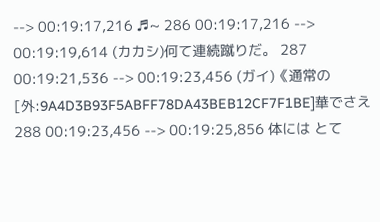--> 00:19:17,216 ♬~ 286 00:19:17,216 --> 00:19:19,614 (カカシ)何て連続蹴りだ。 287 00:19:21,536 --> 00:19:23,456 (ガイ)《通常の[外:9A4D3B93F5ABFF78DA43BEB12CF7F1BE]華でさえ 288 00:19:23,456 --> 00:19:25,856 体には とて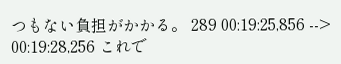つもない負担がかかる。 289 00:19:25,856 --> 00:19:28,256 これで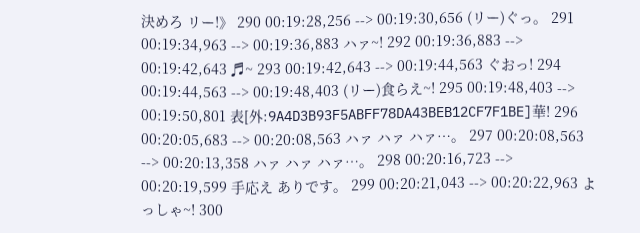決めろ リー!》 290 00:19:28,256 --> 00:19:30,656 (リー)ぐっ。 291 00:19:34,963 --> 00:19:36,883 ハァ~! 292 00:19:36,883 --> 00:19:42,643 ♬~ 293 00:19:42,643 --> 00:19:44,563 ぐおっ! 294 00:19:44,563 --> 00:19:48,403 (リー)食らえ~! 295 00:19:48,403 --> 00:19:50,801 表[外:9A4D3B93F5ABFF78DA43BEB12CF7F1BE]華! 296 00:20:05,683 --> 00:20:08,563 ハァ ハァ ハァ…。 297 00:20:08,563 --> 00:20:13,358 ハァ ハァ ハァ…。 298 00:20:16,723 --> 00:20:19,599 手応え ありです。 299 00:20:21,043 --> 00:20:22,963 よっしゃ~! 300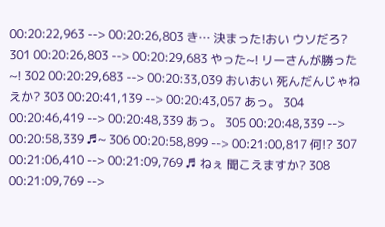00:20:22,963 --> 00:20:26,803 き… 決まった!おい ウソだろ? 301 00:20:26,803 --> 00:20:29,683 やった~! リーさんが勝った~! 302 00:20:29,683 --> 00:20:33,039 おいおい 死んだんじゃねえか? 303 00:20:41,139 --> 00:20:43,057 あっ。 304 00:20:46,419 --> 00:20:48,339 あっ。 305 00:20:48,339 --> 00:20:58,339 ♬~ 306 00:20:58,899 --> 00:21:00,817 何!? 307 00:21:06,410 --> 00:21:09,769 ♬ ねぇ 聞こえますか? 308 00:21:09,769 -->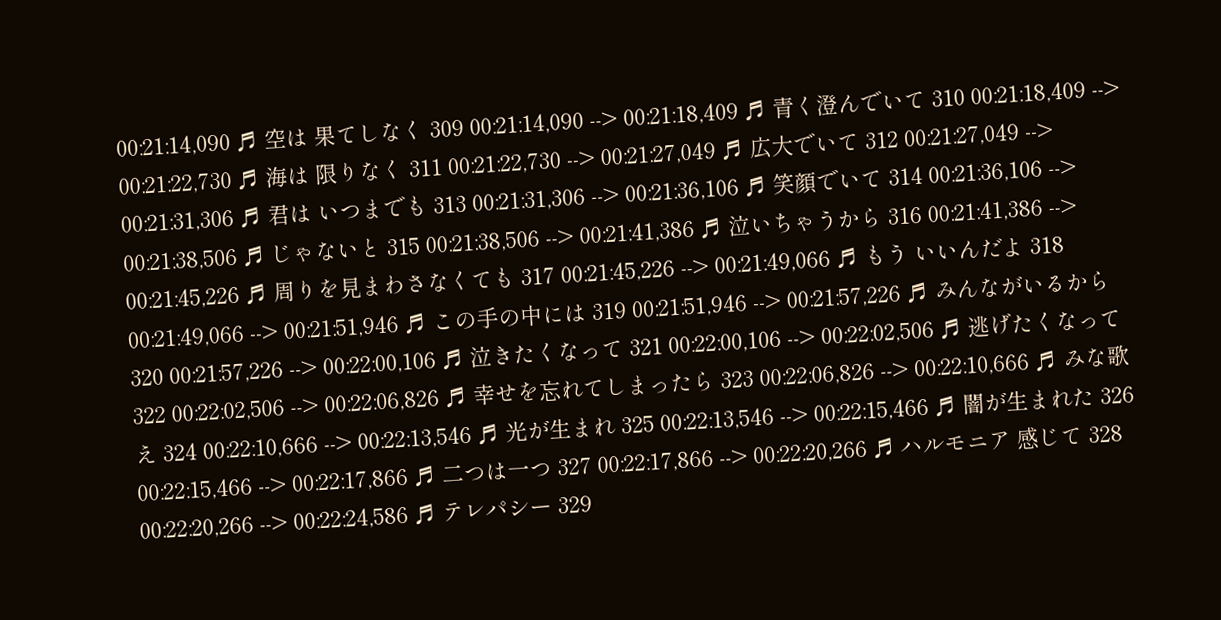00:21:14,090 ♬ 空は 果てしなく 309 00:21:14,090 --> 00:21:18,409 ♬ 青く澄んでいて 310 00:21:18,409 --> 00:21:22,730 ♬ 海は 限りなく 311 00:21:22,730 --> 00:21:27,049 ♬ 広大でいて 312 00:21:27,049 --> 00:21:31,306 ♬ 君は いつまでも 313 00:21:31,306 --> 00:21:36,106 ♬ 笑顔でいて 314 00:21:36,106 --> 00:21:38,506 ♬ じゃないと 315 00:21:38,506 --> 00:21:41,386 ♬ 泣いちゃうから 316 00:21:41,386 --> 00:21:45,226 ♬ 周りを見まわさなくても 317 00:21:45,226 --> 00:21:49,066 ♬ もう いいんだよ 318 00:21:49,066 --> 00:21:51,946 ♬ この手の中には 319 00:21:51,946 --> 00:21:57,226 ♬ みんながいるから 320 00:21:57,226 --> 00:22:00,106 ♬ 泣きたくなって 321 00:22:00,106 --> 00:22:02,506 ♬ 逃げたくなって 322 00:22:02,506 --> 00:22:06,826 ♬ 幸せを忘れてしまったら 323 00:22:06,826 --> 00:22:10,666 ♬ みな歌え 324 00:22:10,666 --> 00:22:13,546 ♬ 光が生まれ 325 00:22:13,546 --> 00:22:15,466 ♬ 闇が生まれた 326 00:22:15,466 --> 00:22:17,866 ♬ 二つは一つ 327 00:22:17,866 --> 00:22:20,266 ♬ ハルモニア 感じて 328 00:22:20,266 --> 00:22:24,586 ♬ テレパシー 329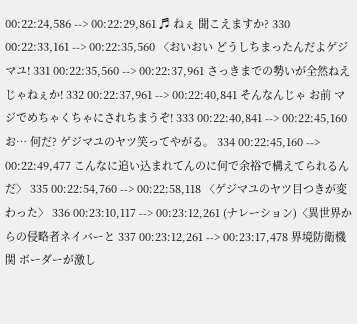00:22:24,586 --> 00:22:29,861 ♬ ねぇ 聞こえますか? 330 00:22:33,161 --> 00:22:35,560 〈おいおい どうしちまったんだよゲジマユ! 331 00:22:35,560 --> 00:22:37,961 さっきまでの勢いが全然ねえじゃねぇか! 332 00:22:37,961 --> 00:22:40,841 そんなんじゃ お前 マジでめちゃくちゃにされちまうぞ! 333 00:22:40,841 --> 00:22:45,160 お… 何だ? ゲジマユのヤツ笑ってやがる。 334 00:22:45,160 --> 00:22:49,477 こんなに追い込まれてんのに何で余裕で構えてられるんだ〉 335 00:22:54,760 --> 00:22:58,118 〈ゲジマユのヤツ目つきが変わった〉 336 00:23:10,117 --> 00:23:12,261 (ナレーション)〈異世界からの侵略者ネイバーと 337 00:23:12,261 --> 00:23:17,478 界境防衛機関 ボーダーが激し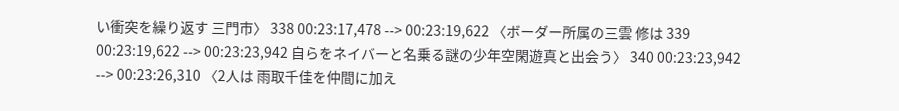い衝突を繰り返す 三門市〉 338 00:23:17,478 --> 00:23:19,622 〈ボーダー所属の三雲 修は 339 00:23:19,622 --> 00:23:23,942 自らをネイバーと名乗る謎の少年空閑遊真と出会う〉 340 00:23:23,942 --> 00:23:26,310 〈2人は 雨取千佳を仲間に加え